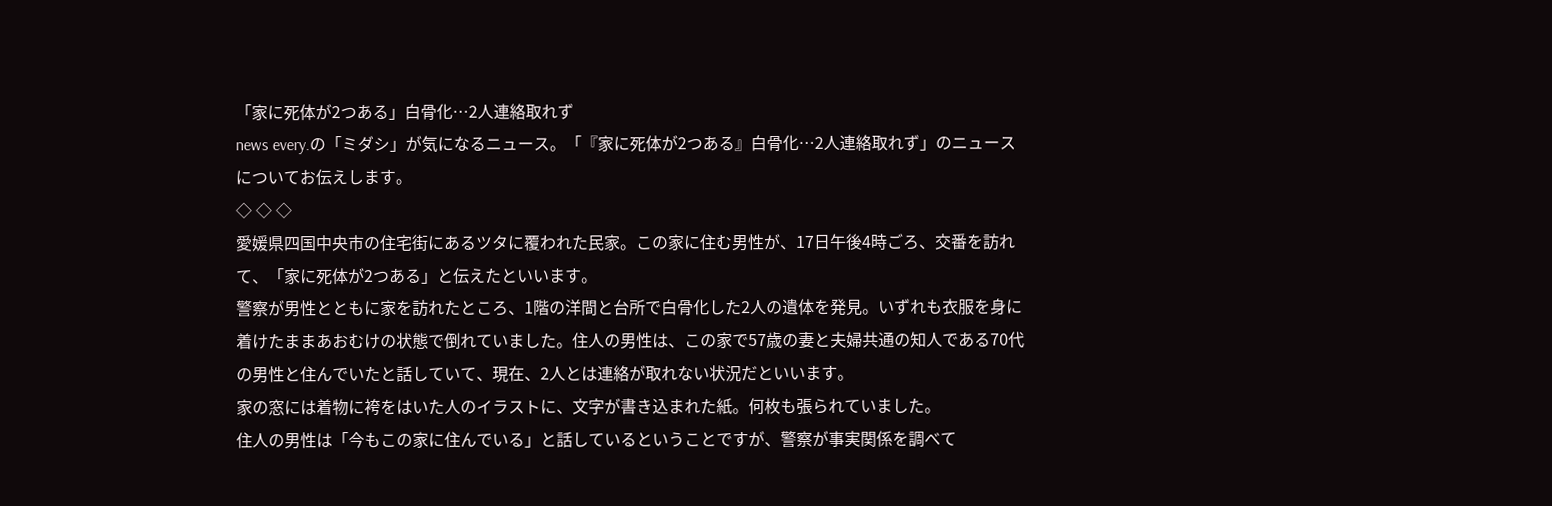「家に死体が2つある」白骨化…2人連絡取れず
news every.の「ミダシ」が気になるニュース。「『家に死体が2つある』白骨化…2人連絡取れず」のニュースについてお伝えします。
◇ ◇ ◇
愛媛県四国中央市の住宅街にあるツタに覆われた民家。この家に住む男性が、17日午後4時ごろ、交番を訪れて、「家に死体が2つある」と伝えたといいます。
警察が男性とともに家を訪れたところ、1階の洋間と台所で白骨化した2人の遺体を発見。いずれも衣服を身に着けたままあおむけの状態で倒れていました。住人の男性は、この家で57歳の妻と夫婦共通の知人である70代の男性と住んでいたと話していて、現在、2人とは連絡が取れない状況だといいます。
家の窓には着物に袴をはいた人のイラストに、文字が書き込まれた紙。何枚も張られていました。
住人の男性は「今もこの家に住んでいる」と話しているということですが、警察が事実関係を調べて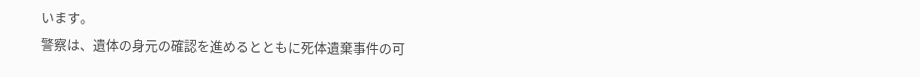います。
警察は、遺体の身元の確認を進めるとともに死体遺棄事件の可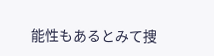能性もあるとみて捜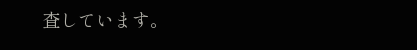査しています。